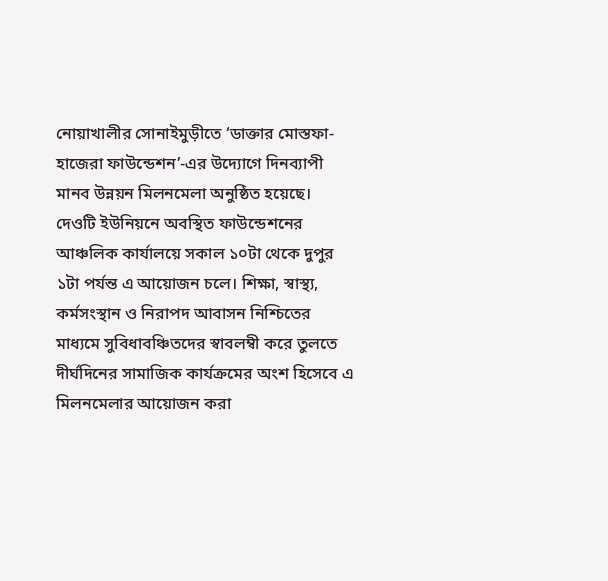নোয়াখালীর সোনাইমুড়ীতে ‘ডাক্তার মোস্তফা-হাজেরা ফাউন্ডেশন’-এর উদ্যোগে দিনব্যাপী মানব উন্নয়ন মিলনমেলা অনুষ্ঠিত হয়েছে।
দেওটি ইউনিয়নে অবস্থিত ফাউন্ডেশনের আঞ্চলিক কার্যালয়ে সকাল ১০টা থেকে দুপুর ১টা পর্যন্ত এ আয়োজন চলে। শিক্ষা, স্বাস্থ্য, কর্মসংস্থান ও নিরাপদ আবাসন নিশ্চিতের মাধ্যমে সুবিধাবঞ্চিতদের স্বাবলম্বী করে তুলতে দীর্ঘদিনের সামাজিক কার্যক্রমের অংশ হিসেবে এ মিলনমেলার আয়োজন করা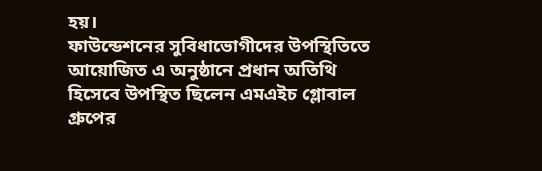হয়।
ফাউন্ডেশনের সুবিধাভোগীদের উপস্থিতিতে আয়োজিত এ অনুষ্ঠানে প্রধান অতিথি হিসেবে উপস্থিত ছিলেন এমএইচ গ্লোবাল গ্রুপের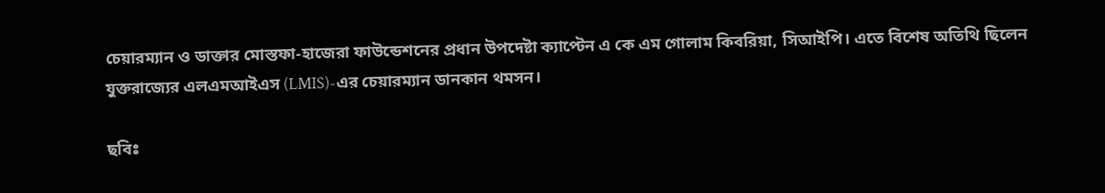চেয়ারম্যান ও ডাক্তার মোস্তফা-হাজেরা ফাউন্ডেশনের প্রধান উপদেষ্টা ক্যাপ্টেন এ কে এম গোলাম কিবরিয়া, সিআইপি। এতে বিশেষ অতিথি ছিলেন যুক্তরাজ্যের এলএমআইএস (LMIS)-এর চেয়ারম্যান ডানকান থমসন।

ছবিঃ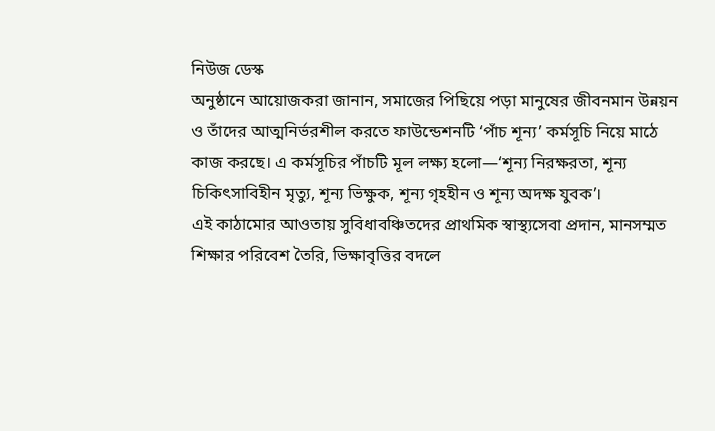নিউজ ডেস্ক
অনুষ্ঠানে আয়োজকরা জানান, সমাজের পিছিয়ে পড়া মানুষের জীবনমান উন্নয়ন ও তাঁদের আত্মনির্ভরশীল করতে ফাউন্ডেশনটি ‘পাঁচ শূন্য’ কর্মসূচি নিয়ে মাঠে কাজ করছে। এ কর্মসূচির পাঁচটি মূল লক্ষ্য হলো—‘শূন্য নিরক্ষরতা, শূন্য চিকিৎসাবিহীন মৃত্যু, শূন্য ভিক্ষুক, শূন্য গৃহহীন ও শূন্য অদক্ষ যুবক’।
এই কাঠামোর আওতায় সুবিধাবঞ্চিতদের প্রাথমিক স্বাস্থ্যসেবা প্রদান, মানসম্মত শিক্ষার পরিবেশ তৈরি, ভিক্ষাবৃত্তির বদলে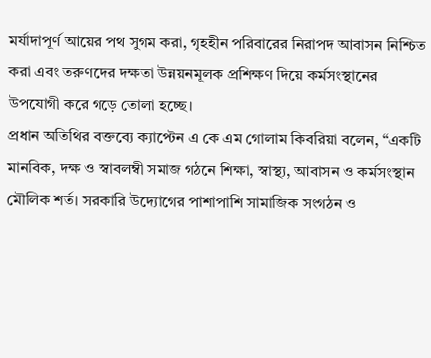মর্যাদাপূর্ণ আয়ের পথ সুগম করা, গৃহহীন পরিবারের নিরাপদ আবাসন নিশ্চিত করা এবং তরুণদের দক্ষতা উন্নয়নমূলক প্রশিক্ষণ দিয়ে কর্মসংস্থানের উপযোগী করে গড়ে তোলা হচ্ছে।
প্রধান অতিথির বক্তব্যে ক্যাপ্টেন এ কে এম গোলাম কিবরিয়া বলেন, “একটি মানবিক, দক্ষ ও স্বাবলম্বী সমাজ গঠনে শিক্ষা, স্বাস্থ্য, আবাসন ও কর্মসংস্থান মৌলিক শর্ত। সরকারি উদ্যোগের পাশাপাশি সামাজিক সংগঠন ও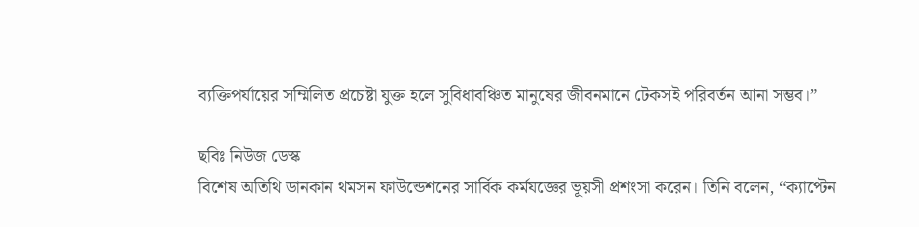ব্যক্তিপর্যায়ের সম্মিলিত প্রচেষ্টা যুক্ত হলে সুবিধাবঞ্চিত মানুষের জীবনমানে টেকসই পরিবর্তন আনা সম্ভব।”

ছবিঃ নিউজ ডেস্ক
বিশেষ অতিথি ডানকান থমসন ফাউন্ডেশনের সার্বিক কর্মযজ্ঞের ভূয়সী প্রশংসা করেন। তিনি বলেন, “ক্যাপ্টেন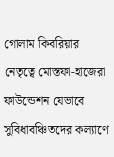গোলাম কিবরিয়ার নেতৃত্বে মোস্তফা-হাজেরা ফাউন্ডেশন যেভাবে সুবিধাবঞ্চিতদের কল্যাণে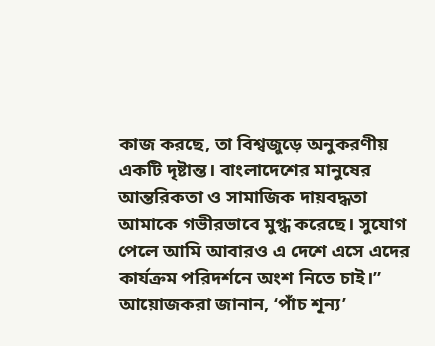কাজ করছে, তা বিশ্বজুড়ে অনুকরণীয় একটি দৃষ্টান্ত। বাংলাদেশের মানুষের আন্তরিকতা ও সামাজিক দায়বদ্ধতা আমাকে গভীরভাবে মুগ্ধ করেছে। সুযোগ পেলে আমি আবারও এ দেশে এসে এদের কার্যক্রম পরিদর্শনে অংশ নিতে চাই।”
আয়োজকরা জানান, ‘পাঁচ শূন্য’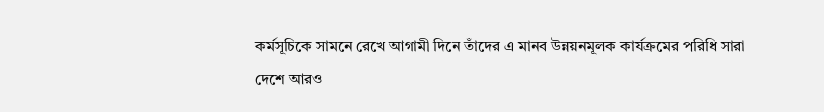কর্মসূচিকে সামনে রেখে আগামী দিনে তাঁদের এ মানব উন্নয়নমূলক কার্যক্রমের পরিধি সারা দেশে আরও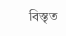বিস্তৃত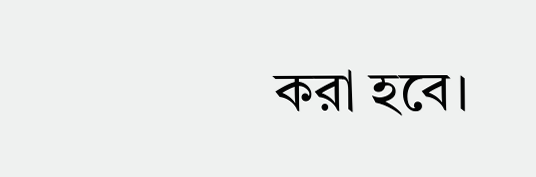করা হবে।